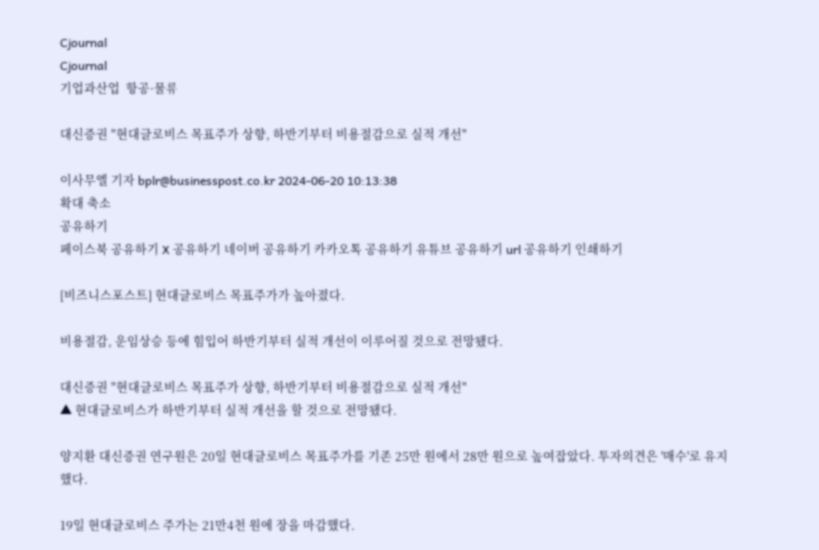Cjournal
Cjournal
기업과산업  항공·물류

대신증권 "현대글로비스 목표주가 상향, 하반기부터 비용절감으로 실적 개선"

이사무엘 기자 bplr@businesspost.co.kr 2024-06-20 10:13:38
확대 축소
공유하기
페이스북 공유하기 X 공유하기 네이버 공유하기 카카오톡 공유하기 유튜브 공유하기 url 공유하기 인쇄하기

[비즈니스포스트] 현대글로비스 목표주가가 높아졌다.

비용절감, 운임상승 등에 힘입어 하반기부터 실적 개선이 이루어질 것으로 전망됐다.

대신증권 "현대글로비스 목표주가 상향, 하반기부터 비용절감으로 실적 개선"
▲ 현대글로비스가 하반기부터 실적 개선을 할 것으로 전망됐다.

양지환 대신증권 연구원은 20일 현대글로비스 목표주가를 기존 25만 원에서 28만 원으로 높여잡았다. 투자의견은 '매수'로 유지했다.

19일 현대글로비스 주가는 21만4천 원에 장을 마감했다.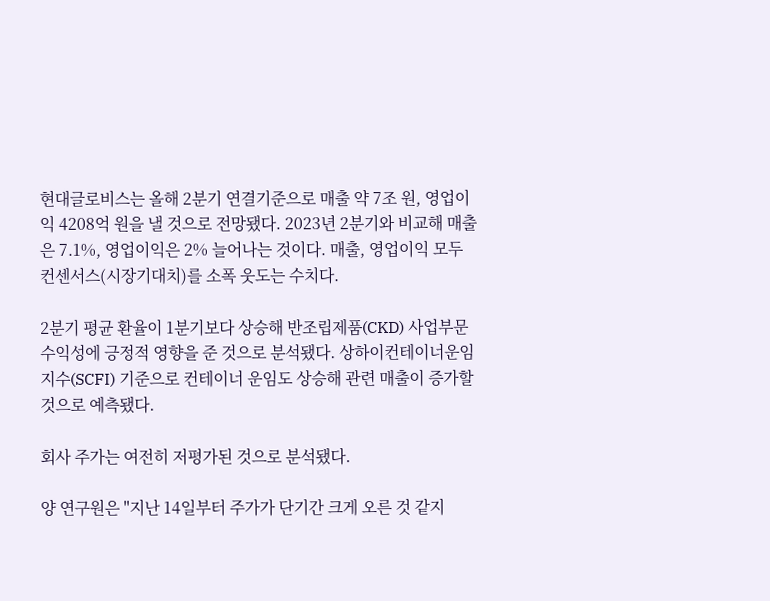현대글로비스는 올해 2분기 연결기준으로 매출 약 7조 원, 영업이익 4208억 원을 낼 것으로 전망됐다. 2023년 2분기와 비교해 매출은 7.1%, 영업이익은 2% 늘어나는 것이다. 매출, 영업이익 모두 컨센서스(시장기대치)를 소폭 웃도는 수치다.

2분기 평균 환율이 1분기보다 상승해 반조립제품(CKD) 사업부문 수익성에 긍정적 영향을 준 것으로 분석됐다. 상하이컨테이너운임지수(SCFI) 기준으로 컨테이너 운임도 상승해 관련 매출이 증가할 것으로 예측됐다.

회사 주가는 여전히 저평가된 것으로 분석됐다.

양 연구원은 "지난 14일부터 주가가 단기간 크게 오른 것 같지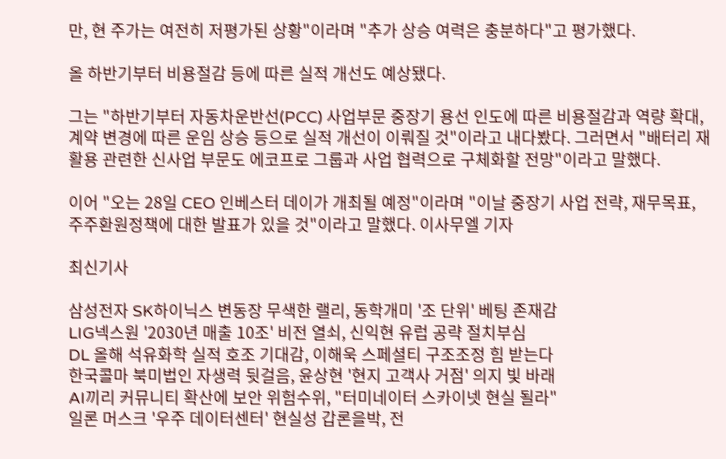만, 현 주가는 여전히 저평가된 상황"이라며 "추가 상승 여력은 충분하다"고 평가했다.

올 하반기부터 비용절감 등에 따른 실적 개선도 예상됐다.

그는 "하반기부터 자동차운반선(PCC) 사업부문 중장기 용선 인도에 따른 비용절감과 역량 확대, 계약 변경에 따른 운임 상승 등으로 실적 개선이 이뤄질 것"이라고 내다봤다. 그러면서 "배터리 재활용 관련한 신사업 부문도 에코프로 그룹과 사업 협력으로 구체화할 전망"이라고 말했다.

이어 "오는 28일 CEO 인베스터 데이가 개최될 예정"이라며 "이날 중장기 사업 전략, 재무목표, 주주환원정책에 대한 발표가 있을 것"이라고 말했다. 이사무엘 기자

최신기사

삼성전자 SK하이닉스 변동장 무색한 랠리, 동학개미 '조 단위' 베팅 존재감
LIG넥스원 '2030년 매출 10조' 비전 열쇠, 신익현 유럽 공략 절치부심
DL 올해 석유화학 실적 호조 기대감, 이해욱 스페셜티 구조조정 힘 받는다
한국콜마 북미법인 자생력 뒷걸음, 윤상현 '현지 고객사 거점' 의지 빛 바래
AI끼리 커뮤니티 확산에 보안 위험수위, "터미네이터 스카이넷 현실 될라"
일론 머스크 '우주 데이터센터' 현실성 갑론을박, 전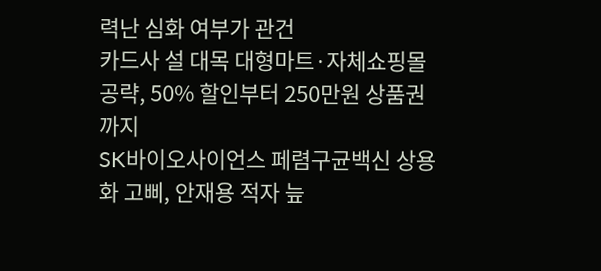력난 심화 여부가 관건
카드사 설 대목 대형마트·자체쇼핑몰 공략, 50% 할인부터 250만원 상품권까지
SK바이오사이언스 페렴구균백신 상용화 고삐, 안재용 적자 늪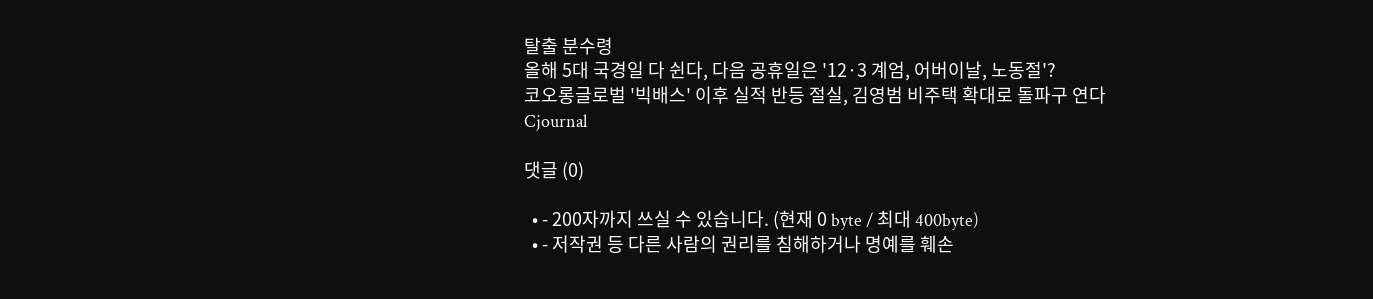탈출 분수령
올해 5대 국경일 다 쉰다, 다음 공휴일은 '12·3 계엄, 어버이날, 노동절'?
코오롱글로벌 '빅배스' 이후 실적 반등 절실, 김영범 비주택 확대로 돌파구 연다
Cjournal

댓글 (0)

  • - 200자까지 쓰실 수 있습니다. (현재 0 byte / 최대 400byte)
  • - 저작권 등 다른 사람의 권리를 침해하거나 명예를 훼손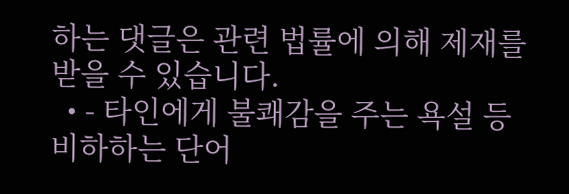하는 댓글은 관련 법률에 의해 제재를 받을 수 있습니다.
  • - 타인에게 불쾌감을 주는 욕설 등 비하하는 단어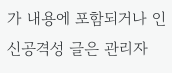가 내용에 포함되거나 인신공격성 글은 관리자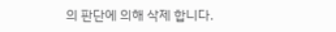의 판단에 의해 삭제 합니다.